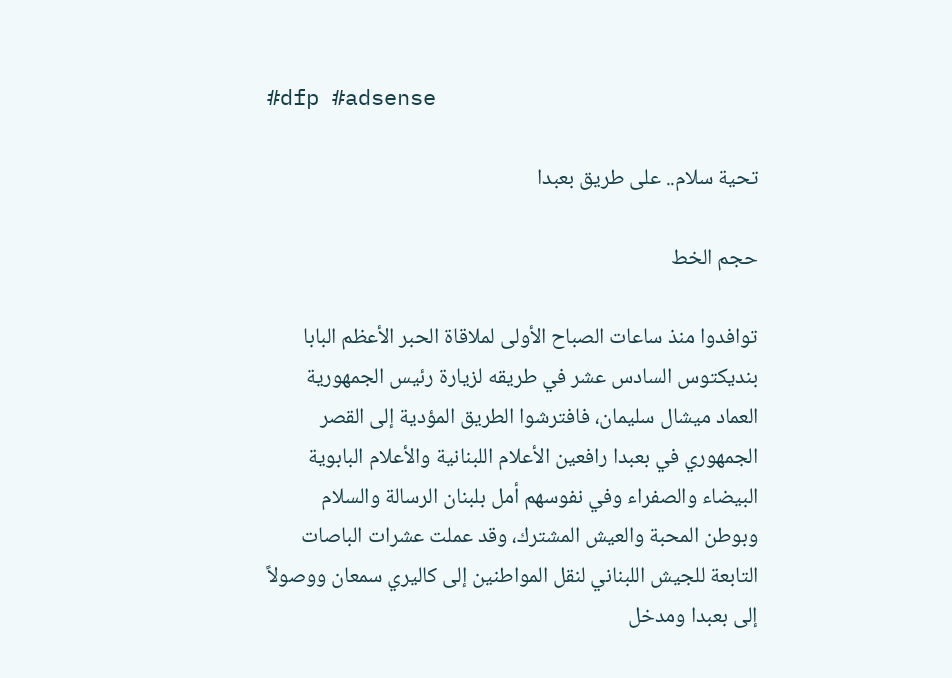#dfp #adsense

تحية سلام.. على طريق بعبدا

حجم الخط

توافدوا منذ ساعات الصباح الأولى لملاقاة الحبر الأعظم البابا بنديكتوس السادس عشر في طريقه لزيارة رئيس الجمهورية العماد ميشال سليمان، فافترشوا الطريق المؤدية إلى القصر الجمهوري في بعبدا رافعين الأعلام اللبنانية والأعلام البابوية البيضاء والصفراء وفي نفوسهم أمل بلبنان الرسالة والسلام وبوطن المحبة والعيش المشترك، وقد عملت عشرات الباصات التابعة للجيش اللبناني لنقل المواطنين إلى كاليري سمعان ووصولاً إلى بعبدا ومدخل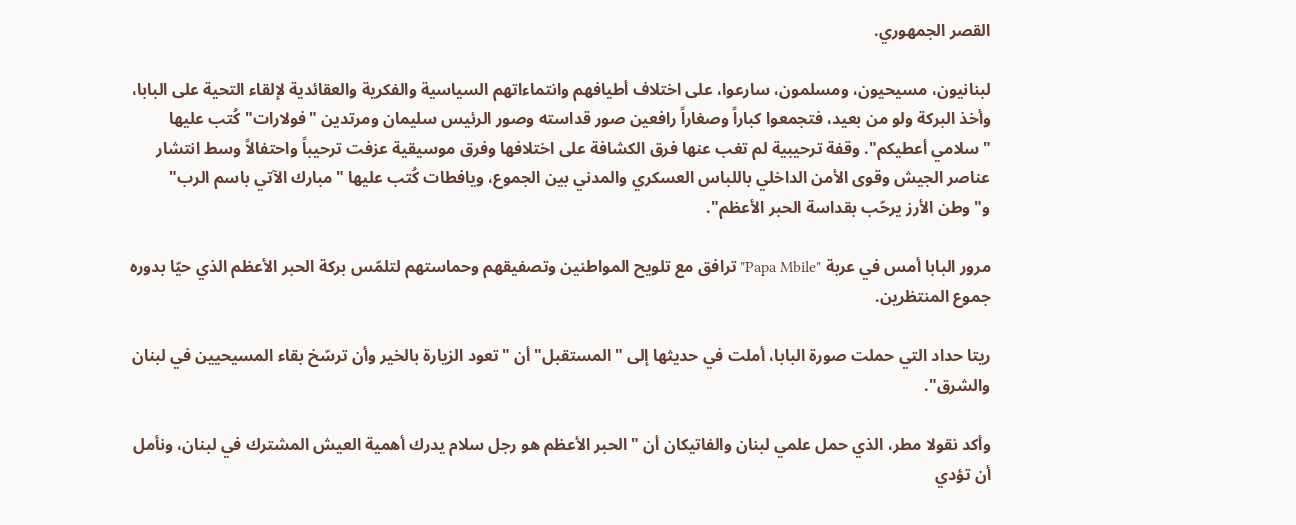القصر الجمهوري.

لبنانيون، مسيحيون، ومسلمون، سارعوا، على اختلاف أطيافهم وانتماءاتهم السياسية والفكرية والعقائدية لإلقاء التحية على البابا، وأخذ البركة ولو من بعيد، فتجمعوا كباراً وصغاراً رافعين صور قداسته وصور الرئيس سليمان ومرتدين "فولارات" كُتب عليها "سلامي أعطيكم". وقفة ترحيبية لم تغب عنها فرق الكشافة على اختلافها وفرق موسيقية عزفت ترحيباً واحتفالاً وسط انتشار عناصر الجيش وقوى الأمن الداخلي باللباس العسكري والمدني بين الجموع، ويافطات كُتب عليها "مبارك الآتي باسم الرب" و"وطن الأرز يرحّب بقداسة الحبر الأعظم".

مرور البابا أمس في عربة "Papa Mbile" ترافق مع تلويح المواطنين وتصفيقهم وحماستهم لتلمّس بركة الحبر الأعظم الذي حيّا بدوره جموع المنتظرين.

ريتا حداد التي حملت صورة البابا، أملت في حديثها إلى "المستقبل" أن "تعود الزيارة بالخير وأن ترسّخ بقاء المسيحيين في لبنان والشرق".

وأكد نقولا مطر، الذي حمل علمي لبنان والفاتيكان أن "الحبر الأعظم هو رجل سلام يدرك أهمية العيش المشترك في لبنان، ونأمل أن تؤدي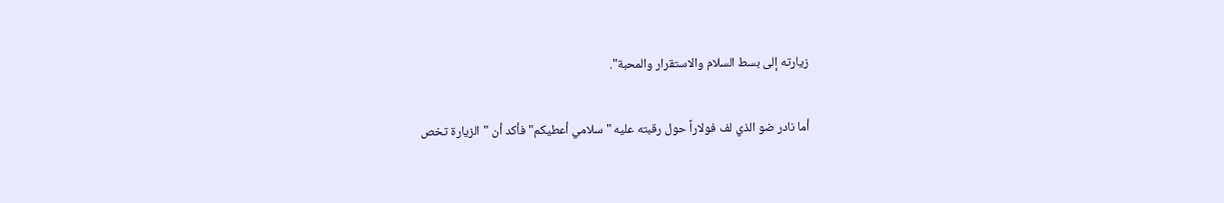زيارته إلى بسط السلام والاستقرار والمحبة".

أما نادر ضو الذي لف فولاراً حول رقبته عليه "سلامي أعطيكم" فأكد أن "الزيارة تخص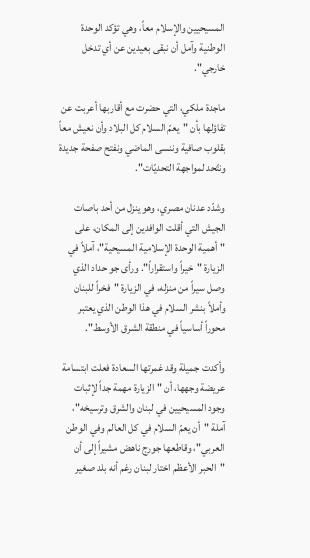المسيحيين والإسلام معاً، وهي تؤكد الوحدة الوطنية وآمل أن نبقى بعيدين عن أي تدخل خارجي".

ماجدة ملكي، التي حضرت مع أقاربها أعربت عن تفاؤلها بأن "يعمّ السلام كل البلاد وأن نعيش معاً بقلوب صافية وننسى الماضي ونفتح صفحة جديدة ونتّحد لمواجهة التحديّات".

وشدّد عدنان مصري، وهو ينزل من أحد باصات الجيش التي أقلت الوافدين إلى المكان، على "أهمية الوحدة الإسلامية المسيحية"، آملاً في الزيارة "خيراً واستقراراً". ورأى جو حداد الذي وصل سيراً من منزله، في الزيارة "فخراً للبنان وأملاً بنشر السلام في هذا الوطن الذي يعتبر محوراً أساسياً في منطقة الشرق الأوسط".

وأكدت جميلة وقد غمرتها السعادة فعلت ابتسامة عريضة وجهها، أن "الزيارة مهمة جداً لإثبات وجود المسيحيين في لبنان والشرق وترسيخه"، آملة "أن يعمّ السلام في كل العالم وفي الوطن العربي"، وقاطعها جورج ناهض مشيراً إلى أن "الحبر الأعظم اختار لبنان رغم أنه بلد صغير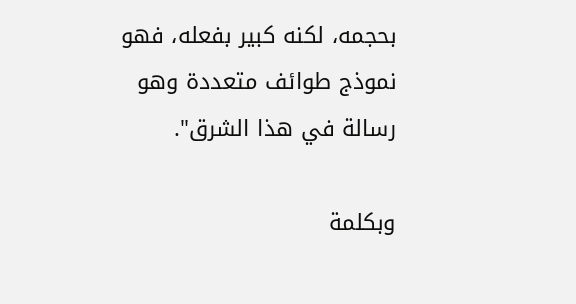بحجمه، لكنه كبير بفعله، فهو نموذج طوائف متعددة وهو رسالة في هذا الشرق".

وبكلمة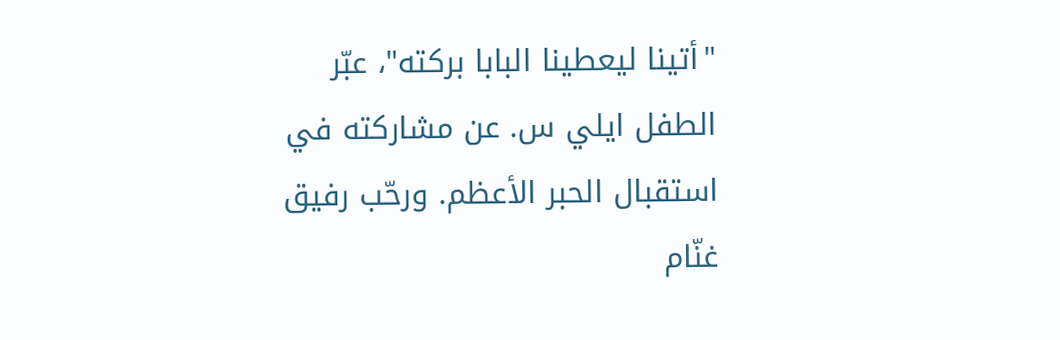"أتينا ليعطينا البابا بركته"، عبّر الطفل ايلي س. عن مشاركته في استقبال الحبر الأعظم. ورحّب رفيق غنّام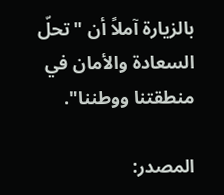بالزيارة آملاً أن "تحلّ السعادة والأمان في منطقتنا ووطننا".

المصدر: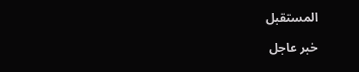المستقبل

خبر عاجل